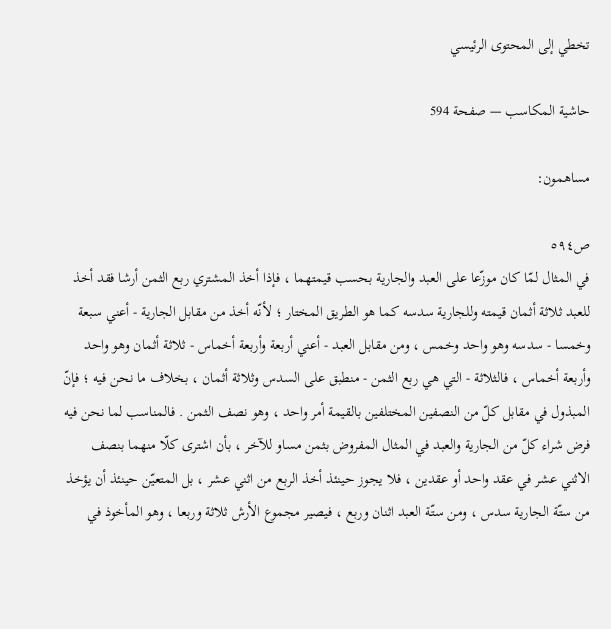تخطي إلى المحتوى الرئيسي

حاشية المكاسب — صفحة 594

مساهمون:

ص٥٩٤
في المثال لمّا كان موزّعا على العبد والجارية بحسب قيمتهما ، فإذا أخذ المشتري ربع الثمن أرشا فقد أخذ للعبد ثلاثة أثمان قيمته وللجارية سدسه كما هو الطريق المختار ؛ لأنّه أخذ من مقابل الجارية - أعني سبعة وخمسا - سدسه وهو واحد وخمس ، ومن مقابل العبد - أعني أربعة وأربعة أخماس - ثلاثة أثمان وهو واحد وأربعة أخماس ، فالثلاثة - التي هي ربع الثمن - منطبق على السدس وثلاثة أثمان ، بخلاف ما نحن فيه ؛ فإنّ المبذول في مقابل كلّ من النصفين المختلفين بالقيمة أمر واحد ، وهو نصف الثمن . فالمناسب لما نحن فيه فرض شراء كلّ من الجارية والعبد في المثال المفروض بثمن مساو للآخر ، بأن اشترى كلّا منهما بنصف الاثني عشر في عقد واحد أو عقدين ، فلا يجوز حينئذ أخذ الربع من اثني عشر ، بل المتعيّن حينئذ أن يؤخذ من ستّة الجارية سدس ، ومن ستّة العبد اثنان وربع ، فيصير مجموع الأرش ثلاثة وربعا ، وهو المأخوذ في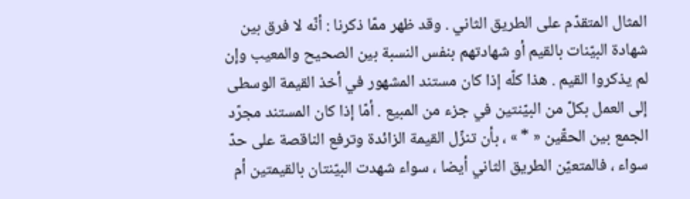المثال المتقدّم على الطريق الثاني . وقد ظهر ممّا ذكرنا : أنّه لا فرق بين شهادة البيّنات بالقيم أو شهادتهم بنفس النسبة بين الصحيح والمعيب وإن لم يذكروا القيم . هذا كلّه إذا كان مستند المشهور في أخذ القيمة الوسطى إلى العمل بكلّ من البيّنتين في جزء من المبيع . أمّا إذا كان المستند مجرّد الجمع بين الحقّين « * » ، بأن تنزّل القيمة الزائدة وترفع الناقصة على حدّ سواء ، فالمتعيّن الطريق الثاني أيضا ، سواء شهدت البيّنتان بالقيمتين أم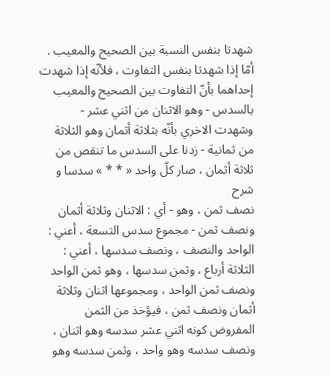شهدتا بنفس النسبة بين الصحيح والمعيب . أمّا إذا شهدتا بنفس التفاوت ، فلأنّه إذا شهدت إحداهما بأنّ التفاوت بين الصحيح والمعيب بالسدس - وهو الاثنان من اثني عشر - وشهدت الاخري بأنّه بثلاثة أثمان وهو الثلاثة من ثمانية - زدنا على السدس ما تنقص من ثلاثة أثمان ، صار كلّ واحد « * * » سدسا و
شرح
نصف ثمن ، وهو - أي : الاثنان وثلاثة أثمان ونصف ثمن - مجموع سدس التسعة ، أعني : الواحد والنصف ، ونصف سدسها ، أعني : الثلاثة أرباع ، وثمن سدسها ، وهو ثمن الواحد ونصف ثمن الواحد ، ومجموعها اثنان وثلاثة أثمان ونصف ثمن ، فيؤخذ من الثمن المفروض كونه اثني عشر سدسه وهو اثنان ، ونصف سدسه وهو واحد ، وثمن سدسه وهو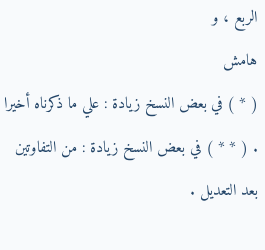الربع ، و
هامش
( * ) في بعض النسخ زيادة : علي ما ذكرناه أخيرا . ( * * ) في بعض النسخ زيادة : من التفاوتين بعد التعديل .